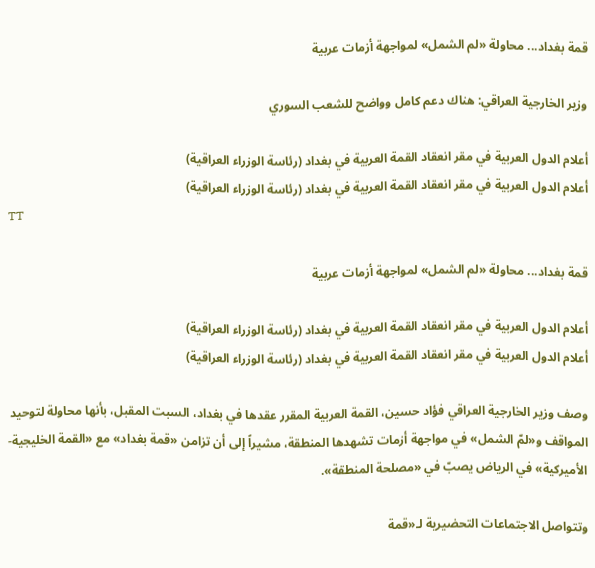قمة بغداد... محاولة «لم الشمل» لمواجهة أزمات عربية

وزير الخارجية العراقي: هناك دعم كامل وواضح للشعب السوري

أعلام الدول العربية في مقر انعقاد القمة العربية في بغداد (رئاسة الوزراء العراقية)
أعلام الدول العربية في مقر انعقاد القمة العربية في بغداد (رئاسة الوزراء العراقية)
TT

قمة بغداد... محاولة «لم الشمل» لمواجهة أزمات عربية

أعلام الدول العربية في مقر انعقاد القمة العربية في بغداد (رئاسة الوزراء العراقية)
أعلام الدول العربية في مقر انعقاد القمة العربية في بغداد (رئاسة الوزراء العراقية)

وصف وزير الخارجية العراقي فؤاد حسين، القمة العربية المقرر عقدها في بغداد، السبت المقبل، بأنها محاولة لتوحيد المواقف و«لمّ الشمل» في مواجهة أزمات تشهدها المنطقة، مشيراً إلى أن تزامن «قمة بغداد» مع «القمة الخليجية- الأميركية» في الرياض يصبّ في «مصلحة المنطقة».

وتتواصل الاجتماعات التحضيرية لـ«قمة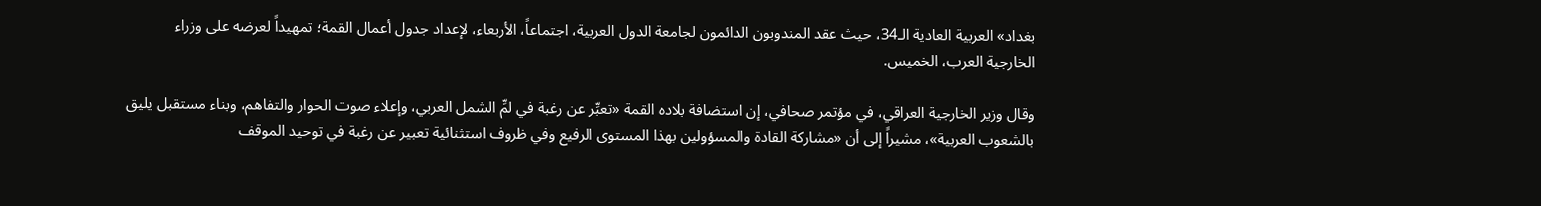بغداد» العربية العادية الـ34، حيث عقد المندوبون الدائمون لجامعة الدول العربية، اجتماعاً، الأربعاء، لإعداد جدول أعمال القمة؛ تمهيداً لعرضه على وزراء الخارجية العرب، الخميس.

وقال وزير الخارجية العراقي، في مؤتمر صحافي، إن استضافة بلاده القمة «تعبِّر عن رغبة في لمِّ الشمل العربي، وإعلاء صوت الحوار والتفاهم، وبناء مستقبل يليق بالشعوب العربية»، مشيراً إلى أن «مشاركة القادة والمسؤولين بهذا المستوى الرفيع وفي ظروف استثنائية تعبير عن رغبة في توحيد الموقف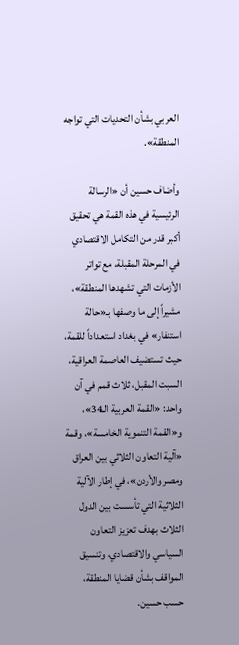العربي بشأن التحديات التي تواجه المنطقة».

وأضاف حسين أن «الرسالة الرئيسية في هذه القمة هي تحقيق أكبر قدر من التكامل الاقتصادي في المرحلة المقبلة، مع تواتر الأزمات التي تشهدها المنطقة»، مشيراً إلى ما وصفها بـ«حالة استنفار» في بغداد استعداداً للقمة، حيث تستضيف العاصمة العراقية، السبت المقبل، ثلاث قمم في آن واحد: «القمة العربية الـ34»، و«القمة التنموية الخامسة»، وقمة «آلية التعاون الثلاثي بين العراق ومصر والأردن»، في إطار الآلية الثلاثية التي تأسست بين الدول الثلاث بهدف تعزيز التعاون السياسي والاقتصادي، وتنسيق المواقف بشأن قضايا المنطقة، حسب حسين.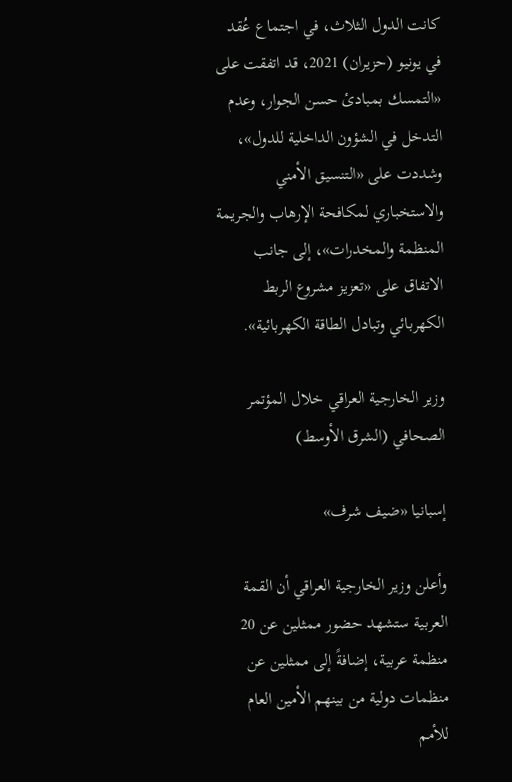كانت الدول الثلاث، في اجتماع عُقد في يونيو (حزيران) 2021، قد اتفقت على «التمسك بمبادئ حسن الجوار، وعدم التدخل في الشؤون الداخلية للدول»، وشددت على «التنسيق الأمني والاستخباري لمكافحة الإرهاب والجريمة المنظمة والمخدرات»، إلى جانب الاتفاق على «تعزيز مشروع الربط الكهربائي وتبادل الطاقة الكهربائية».

وزير الخارجية العراقي خلال المؤتمر الصحافي (الشرق الأوسط)

إسبانيا «ضيف شرف»

وأعلن وزير الخارجية العراقي أن القمة العربية ستشهد حضور ممثلين عن 20 منظمة عربية، إضافةً إلى ممثلين عن منظمات دولية من بينهم الأمين العام للأمم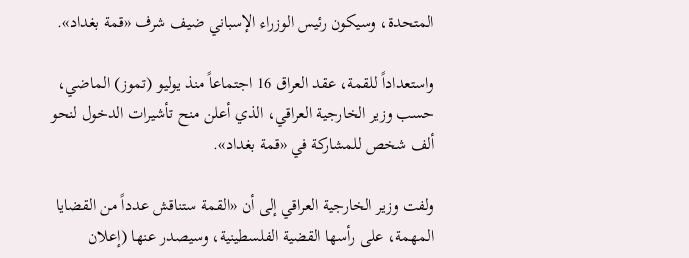المتحدة، وسيكون رئيس الوزراء الإسباني ضيف شرف «قمة بغداد».

واستعداداً للقمة، عقد العراق 16 اجتماعاً منذ يوليو (تموز) الماضي، حسب وزير الخارجية العراقي، الذي أعلن منح تأشيرات الدخول لنحو ألف شخص للمشاركة في «قمة بغداد».

ولفت وزير الخارجية العراقي إلى أن «القمة ستناقش عدداً من القضايا المهمة، على رأسها القضية الفلسطينية، وسيصدر عنها (إعلان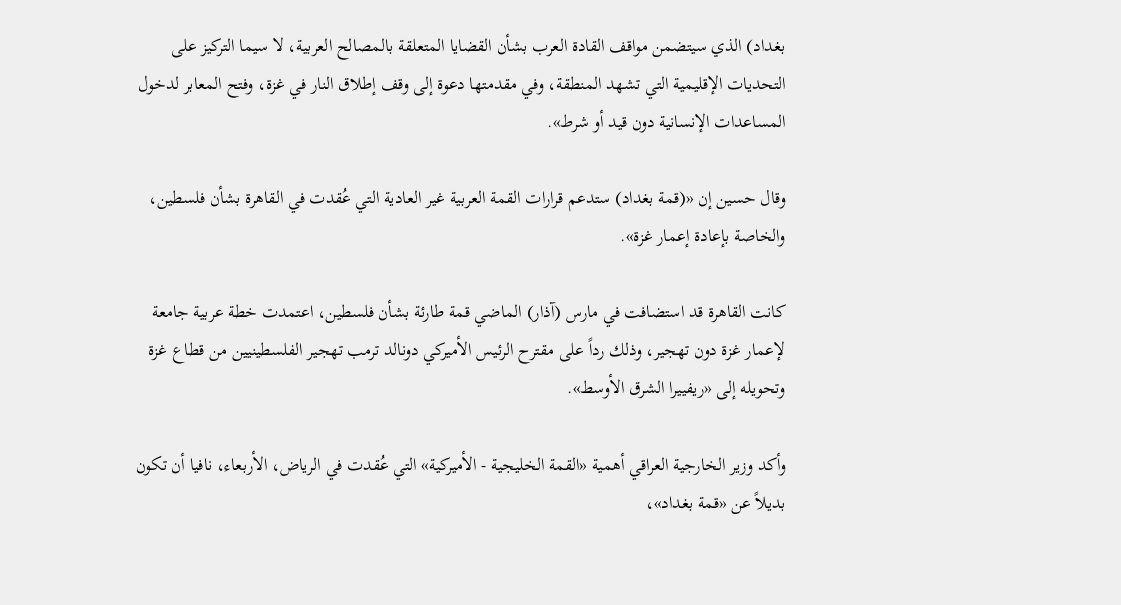بغداد) الذي سيتضمن مواقف القادة العرب بشأن القضايا المتعلقة بالمصالح العربية، لا سيما التركيز على التحديات الإقليمية التي تشهد المنطقة، وفي مقدمتها دعوة إلى وقف إطلاق النار في غزة، وفتح المعابر لدخول المساعدات الإنسانية دون قيد أو شرط».

وقال حسين إن «(قمة بغداد) ستدعم قرارات القمة العربية غير العادية التي عُقدت في القاهرة بشأن فلسطين، والخاصة بإعادة إعمار غزة».

كانت القاهرة قد استضافت في مارس (آذار) الماضي قمة طارئة بشأن فلسطين، اعتمدت خطة عربية جامعة لإعمار غزة دون تهجير، وذلك رداً على مقترح الرئيس الأميركي دونالد ترمب تهجير الفلسطينيين من قطاع غزة وتحويله إلى «ريفييرا الشرق الأوسط».

وأكد وزير الخارجية العراقي أهمية «القمة الخليجية - الأميركية» التي عُقدت في الرياض، الأربعاء، نافيا أن تكون بديلاً عن «قمة بغداد»،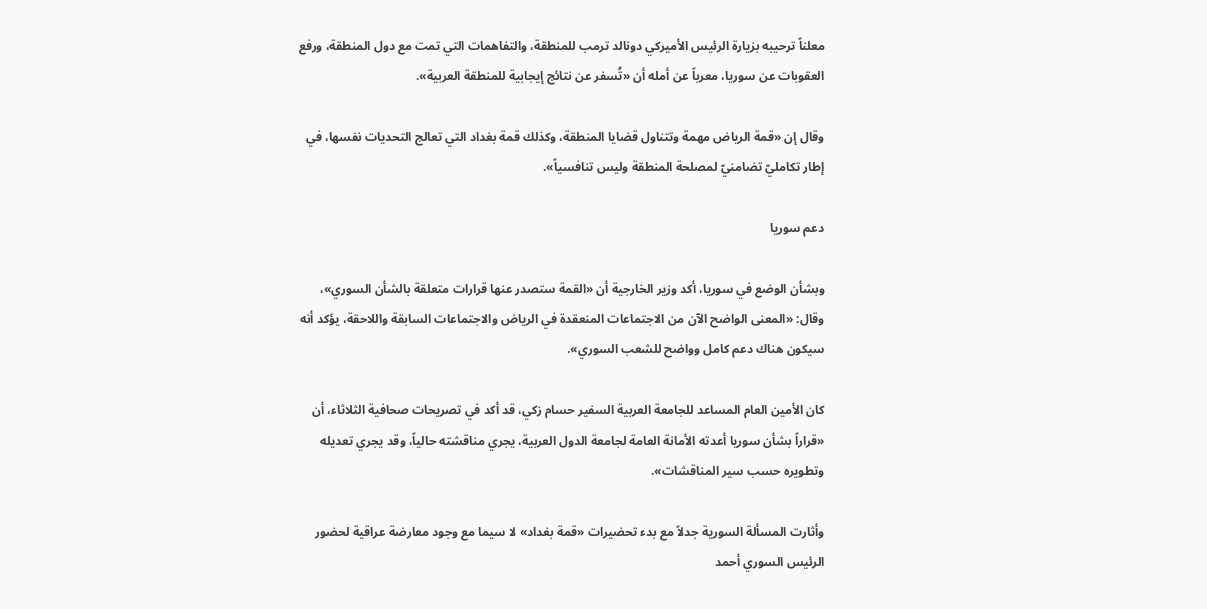معلناً ترحيبه بزيارة الرئيس الأميركي دونالد ترمب للمنطقة، والتفاهمات التي تمت مع دول المنطقة، ورفع العقوبات عن سوريا، معرباً عن أمله أن «تُسفر عن نتائج إيجابية للمنطقة العربية».

وقال إن «قمة الرياض مهمة وتتناول قضايا المنطقة، وكذلك قمة بغداد التي تعالج التحديات نفسها، في إطار تكامليّ تضامنيّ لمصلحة المنطقة وليس تنافسياً».

دعم سوريا

وبشأن الوضع في سوريا، أكد وزير الخارجية أن «القمة ستصدر عنها قرارات متعلقة بالشأن السوري»، وقال: «المعنى الواضح الآن من الاجتماعات المنعقدة في الرياض والاجتماعات السابقة واللاحقة، يؤكد أنه سيكون هناك دعم كامل وواضح للشعب السوري».

كان الأمين العام المساعد للجامعة العربية السفير حسام زكي، قد أكد في تصريحات صحافية الثلاثاء، أن «قراراً بشأن سوريا أعدته الأمانة العامة لجامعة الدول العربية، يجري مناقشته حالياً، وقد يجري تعديله وتطويره حسب سير المناقشات».

وأثارت المسألة السورية جدلاً مع بدء تحضيرات «قمة بغداد» لا سيما مع وجود معارضة عراقية لحضور الرئيس السوري أحمد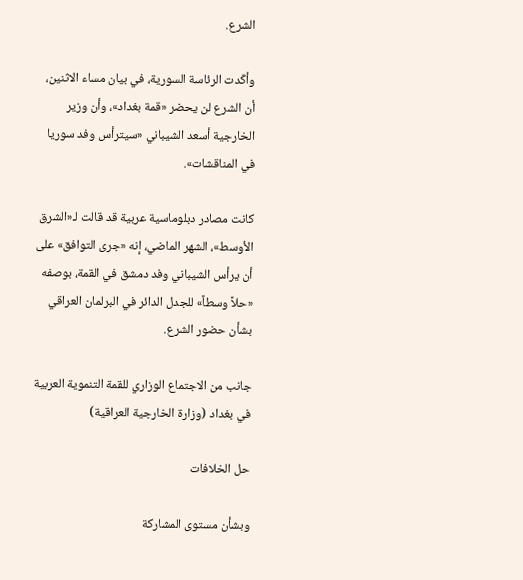الشرع.

وأكّدت الرئاسة السورية، في بيان مساء الاثنين، أن الشرع لن يحضر «قمة بغداد»، وأن وزير الخارجية أسعد الشيباني «سيترأس وفد سوريا في المناقشات».

كانت مصادر دبلوماسية عربية قد قالت لـ«الشرق الأوسط»، الشهر الماضي، إنه «جرى التوافق» على أن يرأس الشيباني وفد دمشق في القمة، بوصفه «حلاً وسطاً» للجدل الدائر في البرلمان العراقي بشأن حضور الشرع.

جانب من الاجتماع الوزاري للقمة التنموية العربية في بغداد (وزارة الخارجية العراقية)

حل الخلافات

وبشأن مستوى المشاركة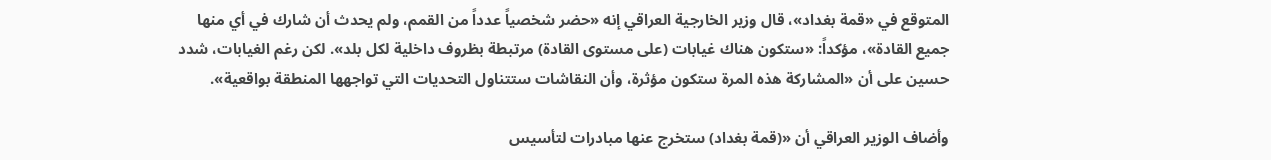المتوقع في «قمة بغداد»، قال وزير الخارجية العراقي إنه «حضر شخصياً عدداً من القمم، ولم يحدث أن شارك في أي منها جميع القادة»، مؤكداً: «ستكون هناك غيابات (على مستوى القادة) مرتبطة بظروف داخلية لكل بلد». لكن رغم الغيابات، شدد حسين على أن «المشاركة هذه المرة ستكون مؤثرة، وأن النقاشات ستتناول التحديات التي تواجهها المنطقة بواقعية».

وأضاف الوزير العراقي أن «(قمة بغداد) ستخرج عنها مبادرات لتأسيس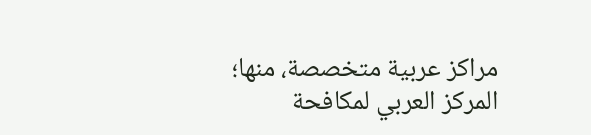مراكز عربية متخصصة، منها؛ المركز العربي لمكافحة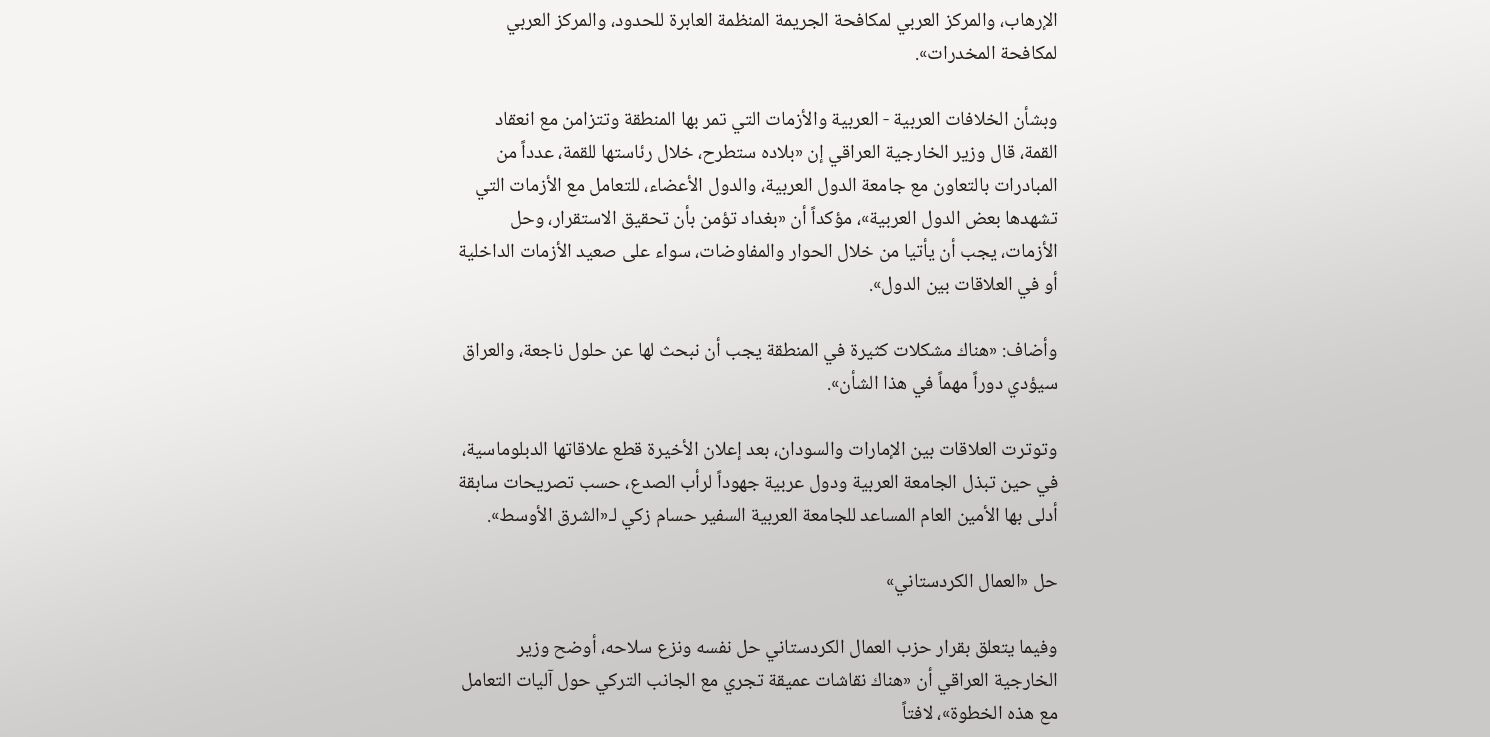الإرهاب، والمركز العربي لمكافحة الجريمة المنظمة العابرة للحدود، والمركز العربي لمكافحة المخدرات».

وبشأن الخلافات العربية - العربية والأزمات التي تمر بها المنطقة وتتزامن مع انعقاد القمة، قال وزير الخارجية العراقي إن «بلاده ستطرح، خلال رئاستها للقمة، عدداً من المبادرات بالتعاون مع جامعة الدول العربية، والدول الأعضاء، للتعامل مع الأزمات التي تشهدها بعض الدول العربية»، مؤكداً أن «بغداد تؤمن بأن تحقيق الاستقرار، وحل الأزمات، يجب أن يأتيا من خلال الحوار والمفاوضات، سواء على صعيد الأزمات الداخلية أو في العلاقات بين الدول».

وأضاف: «هناك مشكلات كثيرة في المنطقة يجب أن نبحث لها عن حلول ناجعة، والعراق سيؤدي دوراً مهماً في هذا الشأن».

وتوترت العلاقات بين الإمارات والسودان، بعد إعلان الأخيرة قطع علاقاتها الدبلوماسية، في حين تبذل الجامعة العربية ودول عربية جهوداً لرأب الصدع، حسب تصريحات سابقة أدلى بها الأمين العام المساعد للجامعة العربية السفير حسام زكي لـ«الشرق الأوسط».

حل «العمال الكردستاني»

وفيما يتعلق بقرار حزب العمال الكردستاني حل نفسه ونزع سلاحه، أوضح وزير الخارجية العراقي أن «هناك نقاشات عميقة تجري مع الجانب التركي حول آليات التعامل مع هذه الخطوة»، لافتاً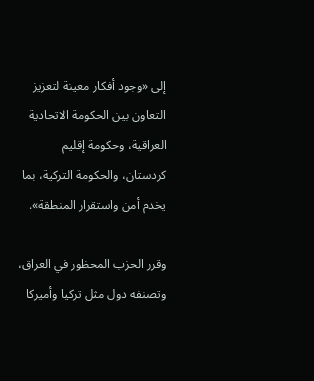إلى «وجود أفكار معينة لتعزيز التعاون بين الحكومة الاتحادية العراقية، وحكومة إقليم كردستان، والحكومة التركية، بما يخدم أمن واستقرار المنطقة».

وقرر الحزب المحظور في العراق، وتصنفه دول مثل تركيا وأميركا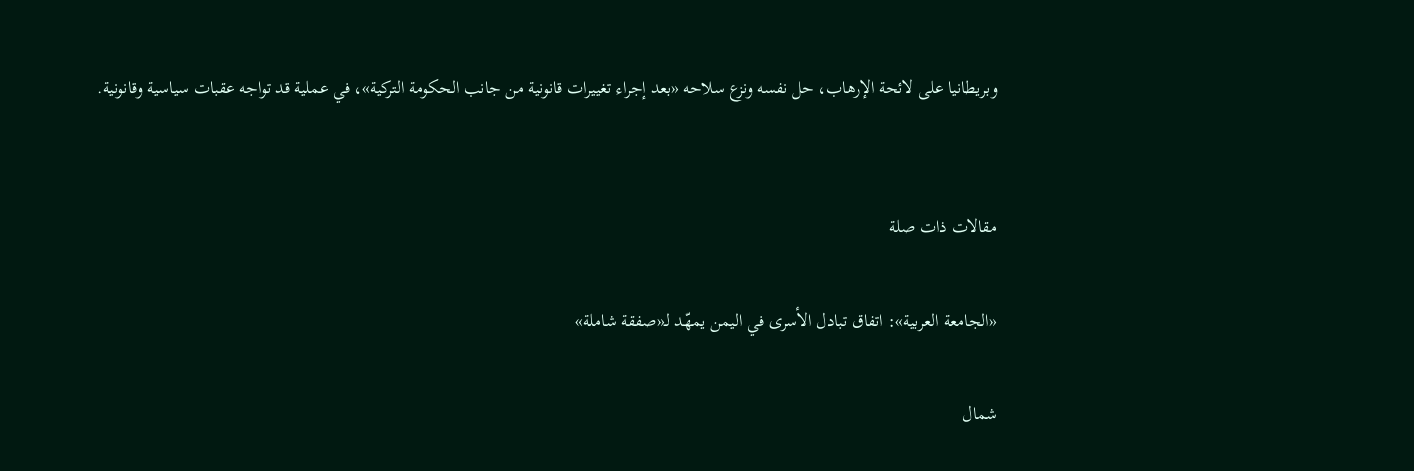وبريطانيا على لائحة الإرهاب، حل نفسه ونزع سلاحه «بعد إجراء تغييرات قانونية من جانب الحكومة التركية»، في عملية قد تواجه عقبات سياسية وقانونية.


مقالات ذات صلة

«الجامعة العربية»: اتفاق تبادل الأسرى في اليمن يمهّد لـ«صفقة شاملة»

شمال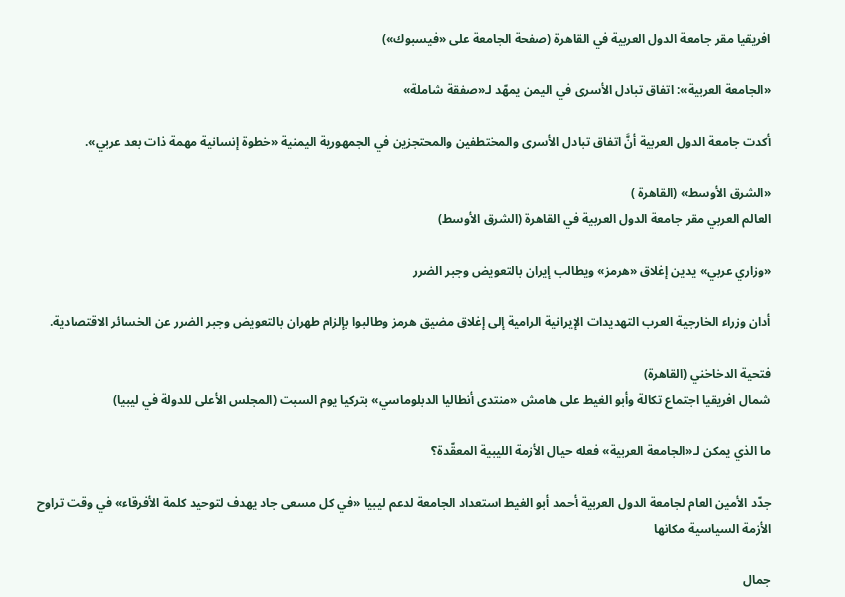افريقيا مقر جامعة الدول العربية في القاهرة (صفحة الجامعة على «فيسبوك»)

«الجامعة العربية»: اتفاق تبادل الأسرى في اليمن يمهّد لـ«صفقة شاملة»

أكدت جامعة الدول العربية أنَّ اتفاق تبادل الأسرى والمختطفين والمحتجزين في الجمهورية اليمنية «خطوة إنسانية مهمة ذات بعد عربي».

«الشرق الأوسط» (القاهرة )
العالم العربي مقر جامعة الدول العربية في القاهرة (الشرق الأوسط)

«وزاري عربي» يدين إغلاق «هرمز» ويطالب إيران بالتعويض وجبر الضرر

أدان وزراء الخارجية العرب التهديدات الإيرانية الرامية إلى إغلاق مضيق هرمز وطالبوا بإلزام طهران بالتعويض وجبر الضرر عن الخسائر الاقتصادية.

فتحية الدخاخني (القاهرة)
شمال افريقيا اجتماع تكالة وأبو الغيط على هامش «منتدى أنطاليا الدبلوماسي» بتركيا يوم السبت (المجلس الأعلى للدولة في ليبيا)

ما الذي يمكن لـ«الجامعة العربية» فعله حيال الأزمة الليبية المعقّدة؟

جدّد الأمين العام لجامعة الدول العربية أحمد أبو الغيط استعداد الجامعة لدعم ليبيا «في كل مسعى جاد يهدف لتوحيد كلمة الأفرقاء» في وقت تراوح الأزمة السياسية مكانها

جمال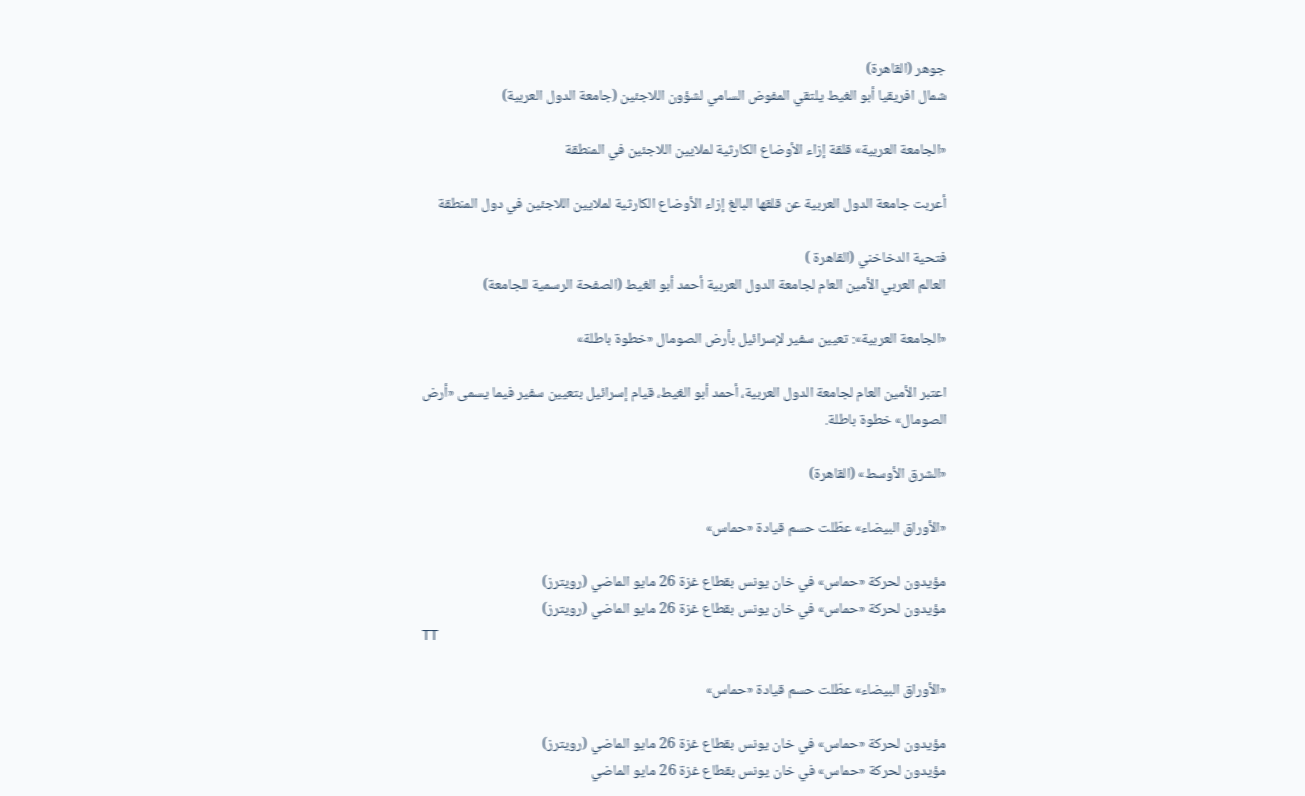جوهر (القاهرة)
شمال افريقيا أبو الغيط يلتقي المفوض السامي لشؤون اللاجئين (جامعة الدول العربية)

«الجامعة العربية» قلقة إزاء الأوضاع الكارثية لملايين اللاجئين في المنطقة

أعربت جامعة الدول العربية عن قلقها البالغ إزاء الأوضاع الكارثية لملايين اللاجئين في دول المنطقة

فتحية الدخاخني (القاهرة )
العالم العربي الأمين العام لجامعة الدول العربية أحمد أبو الغيط (الصفحة الرسمية للجامعة)

«الجامعة العربية»: تعيين سفير لإسرائيل بأرض الصومال «خطوة باطلة»

اعتبر الأمين العام لجامعة الدول العربية، أحمد أبو الغيط، قيام إسرائيل بتعيين سفير فيما يسمى «أرض الصومال» خطوة باطلة.

«الشرق الأوسط» (القاهرة)

«الأوراق البيضاء» عطّلت حسم قيادة «حماس»

مؤيدون لحركة «حماس» في خان يونس بقطاع غزة 26 مايو الماضي (رويترز)
مؤيدون لحركة «حماس» في خان يونس بقطاع غزة 26 مايو الماضي (رويترز)
TT

«الأوراق البيضاء» عطّلت حسم قيادة «حماس»

مؤيدون لحركة «حماس» في خان يونس بقطاع غزة 26 مايو الماضي (رويترز)
مؤيدون لحركة «حماس» في خان يونس بقطاع غزة 26 مايو الماضي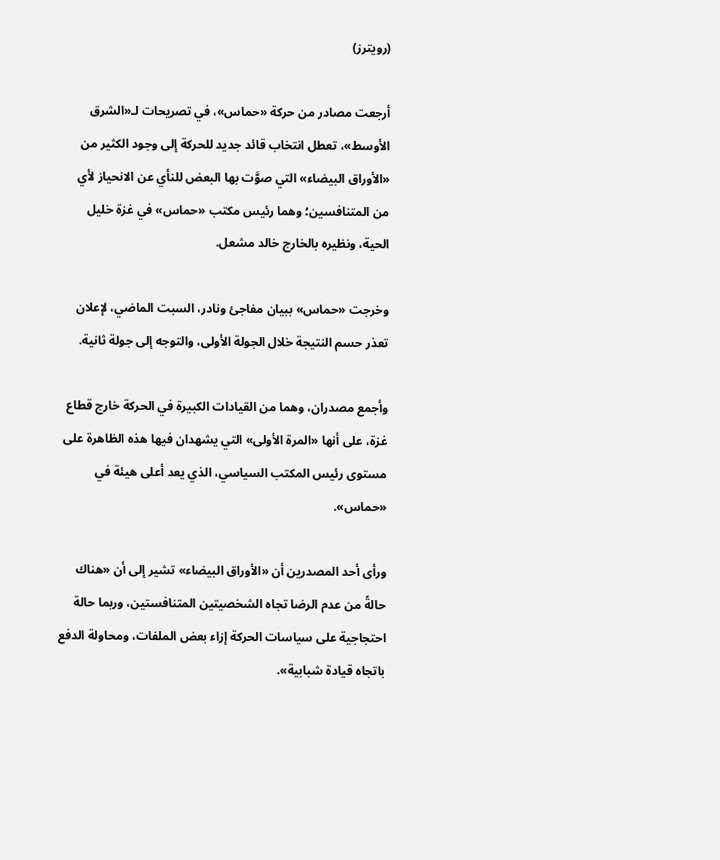(رويترز)

أرجعت مصادر من حركة «حماس»، في تصريحات لـ«الشرق الأوسط»، تعطل انتخاب قائد جديد للحركة إلى وجود الكثير من «الأوراق البيضاء» التي صوَّت بها البعض للنأي عن الانحياز لأي من المتنافسين؛ وهما رئيس مكتب «حماس» في غزة خليل الحية، ونظيره بالخارج خالد مشعل.

وخرجت «حماس» ببيان مفاجئ ونادر، السبت الماضي، لإعلان تعذر حسم النتيجة خلال الجولة الأولى، والتوجه إلى جولة ثانية.

وأجمع مصدران، وهما من القيادات الكبيرة في الحركة خارج قطاع غزة، على أنها «المرة الأولى» التي يشهدان فيها هذه الظاهرة على مستوى رئيس المكتب السياسي، الذي يعد أعلى هيئة في «حماس».

ورأى أحد المصدرين أن «الأوراق البيضاء» تشير إلى أن «هناك حالةً من عدم الرضا تجاه الشخصيتين المتنافستين، وربما حالة احتجاجية على سياسات الحركة إزاء بعض الملفات، ومحاولة الدفع باتجاه قيادة شبابية».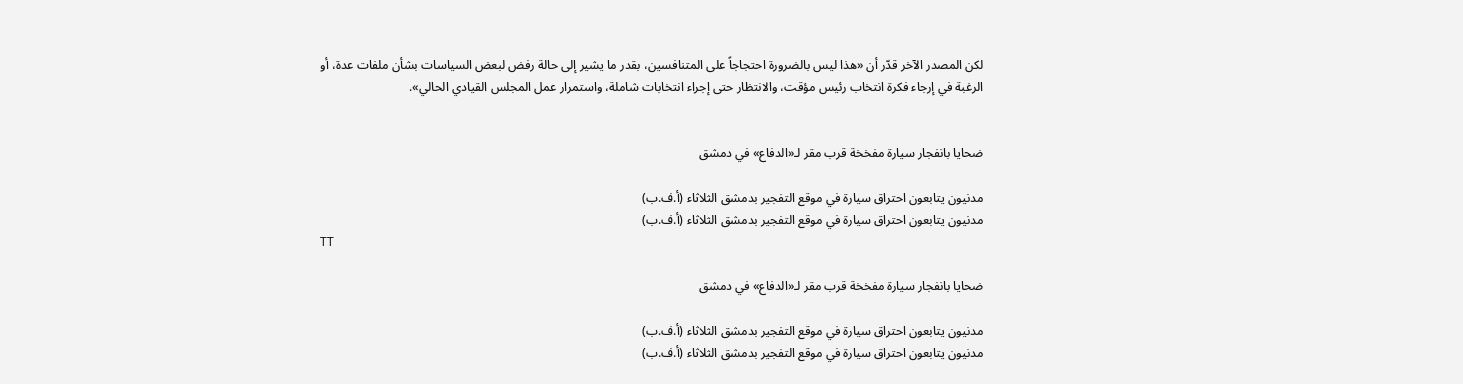لكن المصدر الآخر قدّر أن «هذا ليس بالضرورة احتجاجاً على المتنافسين، بقدر ما يشير إلى حالة رفض لبعض السياسات بشأن ملفات عدة، أو الرغبة في إرجاء فكرة انتخاب رئيس مؤقت، والانتظار حتى إجراء انتخابات شاملة، واستمرار عمل المجلس القيادي الحالي».


ضحايا بانفجار سيارة مفخخة قرب مقر لـ«الدفاع» في دمشق

مدنيون يتابعون احتراق سيارة في موقع التفجير بدمشق الثلاثاء (أ.ف.ب)
مدنيون يتابعون احتراق سيارة في موقع التفجير بدمشق الثلاثاء (أ.ف.ب)
TT

ضحايا بانفجار سيارة مفخخة قرب مقر لـ«الدفاع» في دمشق

مدنيون يتابعون احتراق سيارة في موقع التفجير بدمشق الثلاثاء (أ.ف.ب)
مدنيون يتابعون احتراق سيارة في موقع التفجير بدمشق الثلاثاء (أ.ف.ب)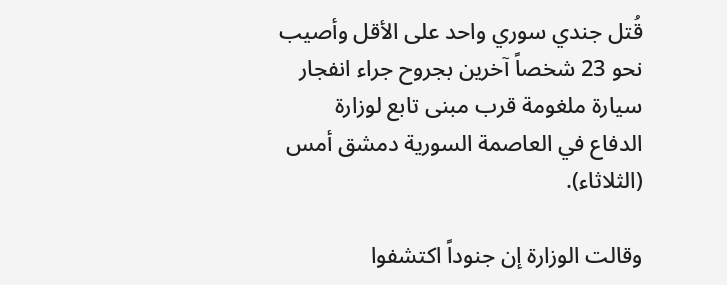قُتل جندي سوري واحد على الأقل وأصيب نحو 23 شخصاً آخرين بجروح جراء انفجار سيارة ملغومة قرب مبنى تابع لوزارة الدفاع ‌في العاصمة السورية دمشق أمس (الثلاثاء).

وقالت ‌الوزارة إن جنوداً اكتشفوا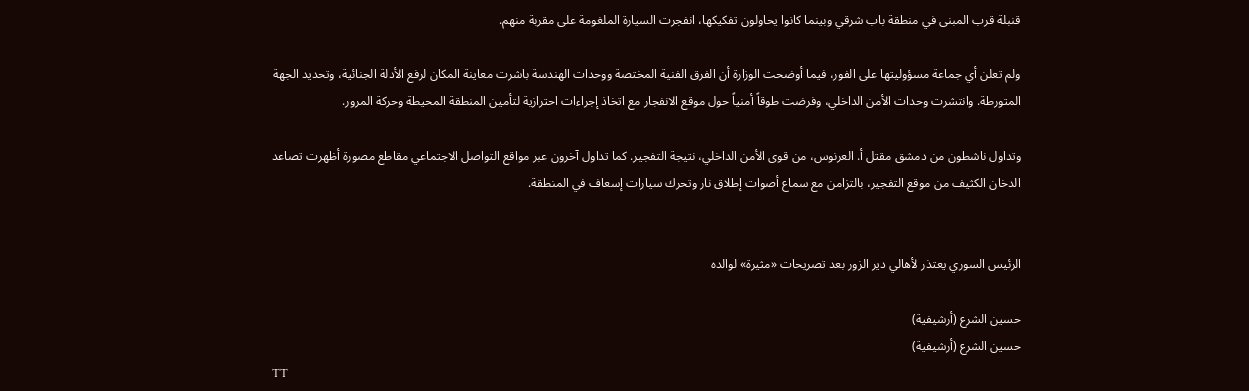قنبلة قرب المبنى في منطقة باب شرقي وبينما كانوا يحاولون تفكيكها، ‌انفجرت السيارة الملغومة ‌على مقربة منهم.

ولم تعلن أي جماعة مسؤوليتها على الفور، فيما أوضحت الوزارة أن الفرق الفنية المختصة ووحدات الهندسة باشرت معاينة المكان لرفع الأدلة الجنائية، وتحديد الجهة المتورطة. وانتشرت وحدات الأمن الداخلي، وفرضت طوقاً أمنياً حول موقع الانفجار مع اتخاذ إجراءات احترازية لتأمين المنطقة المحيطة وحركة المرور.

وتداول ناشطون من دمشق مقتل أ. العرنوس، من قوى الأمن الداخلي، نتيجة التفجير. كما تداول آخرون عبر مواقع التواصل الاجتماعي مقاطع مصورة أظهرت تصاعد الدخان الكثيف من موقع التفجير، بالتزامن مع سماع أصوات إطلاق نار وتحرك سيارات إسعاف في المنطقة.


الرئيس السوري يعتذر لأهالي دير الزور بعد تصريحات «مثيرة» لوالده

حسين الشرع (أرشيفية)
حسين الشرع (أرشيفية)
TT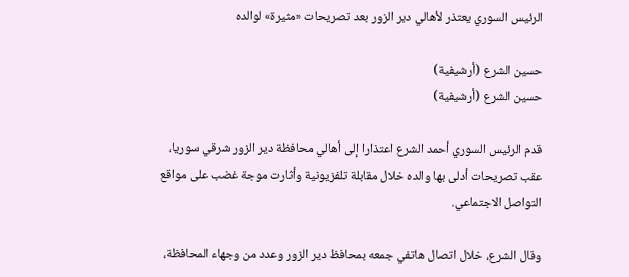الرئيس السوري يعتذر لأهالي دير الزور بعد تصريحات «مثيرة» لوالده

حسين الشرع (أرشيفية)
حسين الشرع (أرشيفية)

قدم الرئيس السوري أحمد الشرع اعتذارا إلى أهالي محافظة دير الزور شرقي سوريا، عقب تصريحات أدلى بها والده خلال مقابلة تلفزيونية وأثارت موجة غضب على مواقع التواصل الاجتماعي.

وقال الشرع، خلال اتصال هاتفي جمعه بمحافظ دير الزور وعدد من وجهاء المحافظة،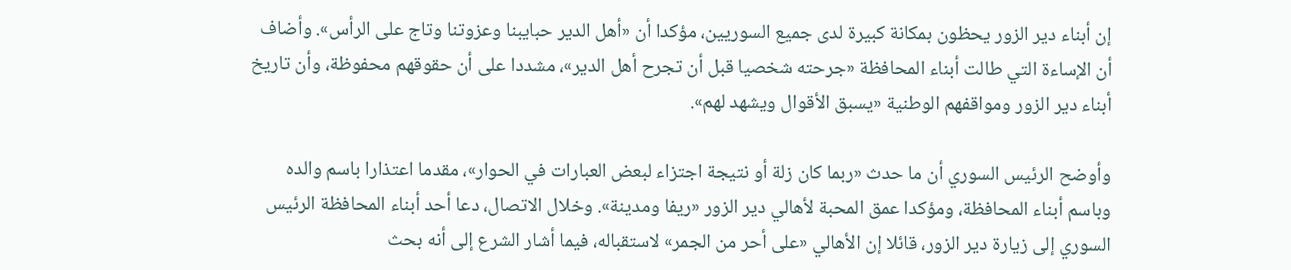إن أبناء دير الزور يحظون بمكانة كبيرة لدى جميع السوريين، مؤكدا أن «أهل الدير حبايبنا وعزوتنا وتاج على الرأس». وأضاف أن الإساءة التي طالت أبناء المحافظة «جرحته شخصيا قبل أن تجرح أهل الدير»، مشددا على أن حقوقهم محفوظة، وأن تاريخ أبناء دير الزور ومواقفهم الوطنية «يسبق الأقوال ويشهد لهم».

وأوضح الرئيس السوري أن ما حدث «ربما كان زلة أو نتيجة اجتزاء لبعض العبارات في الحوار»، مقدما اعتذارا باسم والده وباسم أبناء المحافظة، ومؤكدا عمق المحبة لأهالي دير الزور «ريفا ومدينة». وخلال الاتصال، دعا أحد أبناء المحافظة الرئيس السوري إلى زيارة دير الزور، قائلا إن الأهالي «على أحر من الجمر» لاستقباله، فيما أشار الشرع إلى أنه بحث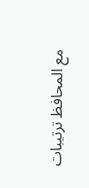مع المحافظ ترتيبات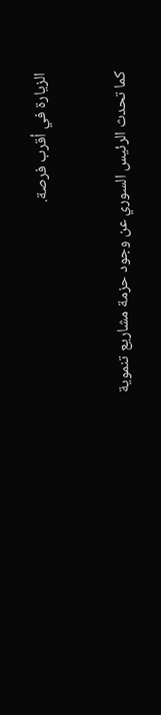الزيارة في أقرب فرصة.

كما تحدث الرئيس السوري عن وجود حزمة مشاريع تنموية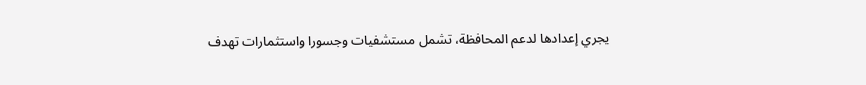يجري إعدادها لدعم المحافظة، تشمل مستشفيات وجسورا واستثمارات تهدف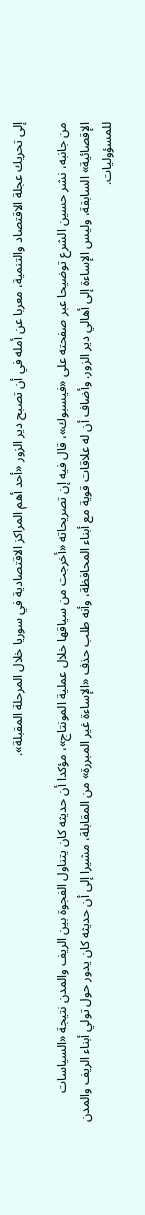إلى تحريك عجلة الاقتصاد والتنمية، معربا عن أمله في أن تصبح دير الزور «أحد أهم المراكز الاقتصادية في سوريا خلال المرحلة المقبلة».

من جانبه، نشر حسين الشرع توضيحا عبر صفحته على «فيسبوك»، قال فيه إن تصريحاته «أخرجت من سياقها خلال عملية المونتاج»، مؤكدا أن حديثه كان يتناول الفجوة بين الريف والمدن نتيجة «السياسات الإقصائية» السابقة، وليس الإساءة إلى أهالي دير الزور. وأضاف أن له علاقات قوية مع أبناء المحافظة، وأنه طلب حذف «الإساءة غير المبررة» من المقابلة، مشيرا إلى أن حديثه كان يدور حول تولي أبناء الريف والمدن للمسؤوليات.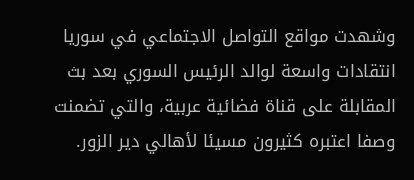وشهدت مواقع التواصل الاجتماعي في سوريا انتقادات واسعة لوالد الرئيس السوري بعد بث المقابلة على قناة فضائية عربية، والتي تضمنت وصفا اعتبره كثيرون مسيئا لأهالي دير الزور.